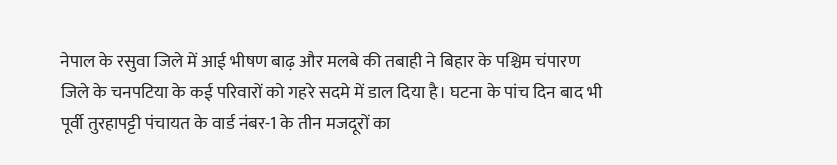नेपाल के रसुवा जिले में आई भीषण बाढ़ और मलबे की तबाही ने बिहार के पश्चिम चंपारण जिले के चनपटिया के कई परिवारों को गहरे सदमे में डाल दिया है। घटना के पांच दिन बाद भी पूर्वी तुरहापट्टी पंचायत के वार्ड नंबर-1 के तीन मजदूरों का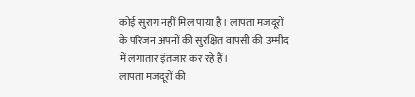कोई सुराग नहीं मिल पाया है। लापता मजदूरों के परिजन अपनों की सुरक्षित वापसी की उम्मीद में लगातार इंतजार कर रहे हैं।
लापता मजदूरों की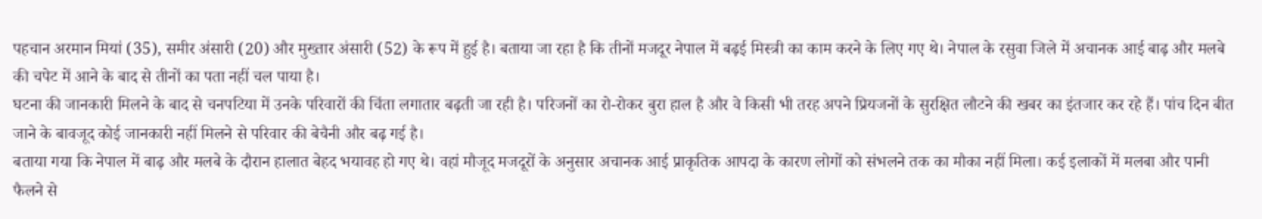पहचान अरमान मियां (35), समीर अंसारी (20) और मुख्तार अंसारी (52) के रूप में हुई है। बताया जा रहा है कि तीनों मजदूर नेपाल में बढ़ई मिस्त्री का काम करने के लिए गए थे। नेपाल के रसुवा जिले में अचानक आई बाढ़ और मलबे की चपेट में आने के बाद से तीनों का पता नहीं चल पाया है।
घटना की जानकारी मिलने के बाद से चनपटिया में उनके परिवारों की चिंता लगातार बढ़ती जा रही है। परिजनों का रो-रोकर बुरा हाल है और वे किसी भी तरह अपने प्रियजनों के सुरक्षित लौटने की खबर का इंतजार कर रहे हैं। पांच दिन बीत जाने के बावजूद कोई जानकारी नहीं मिलने से परिवार की बेचैनी और बढ़ गई है।
बताया गया कि नेपाल में बाढ़ और मलबे के दौरान हालात बेहद भयावह हो गए थे। वहां मौजूद मजदूरों के अनुसार अचानक आई प्राकृतिक आपदा के कारण लोगों को संभलने तक का मौका नहीं मिला। कई इलाकों में मलबा और पानी फैलने से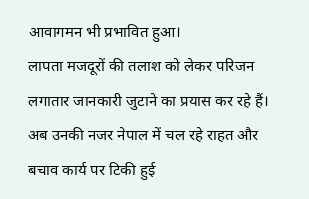आवागमन भी प्रभावित हुआ।
लापता मजदूरों की तलाश को लेकर परिजन लगातार जानकारी जुटाने का प्रयास कर रहे हैं। अब उनकी नजर नेपाल में चल रहे राहत और बचाव कार्य पर टिकी हुई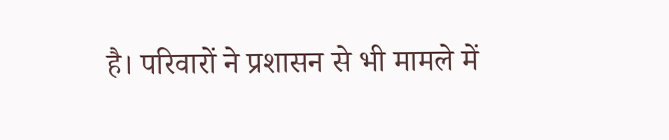है। परिवारों ने प्रशासन से भी मामले में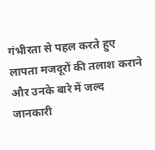गंभीरता से पहल करते हुए लापता मजदूरों की तलाश कराने और उनके बारे में जल्द जानकारी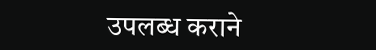उपलब्ध कराने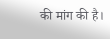की मांग की है।